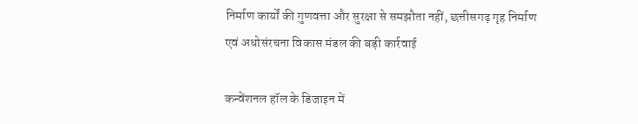निर्माण कार्यों की गुणवत्ता और सुरक्षा से समझौता नहीं, छत्तीसगढ़ गृह निर्माण एवं अधोसंरचना विकास मंडल की बड़ी कार्रवाई

कन्वेंशनल हॉल के डिजाइन में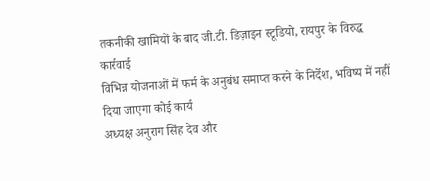तकनीकी खामियों के बाद जी.टी. डिज़ाइन स्टूडियो, रायपुर के विरुद्ध कार्रवाई
विभिन्न योजनाओं में फर्म के अनुबंध समाप्त करने के निर्देश, भविष्य में नहीं दिया जाएगा कोई कार्य
अध्यक्ष अनुराग सिंह देव और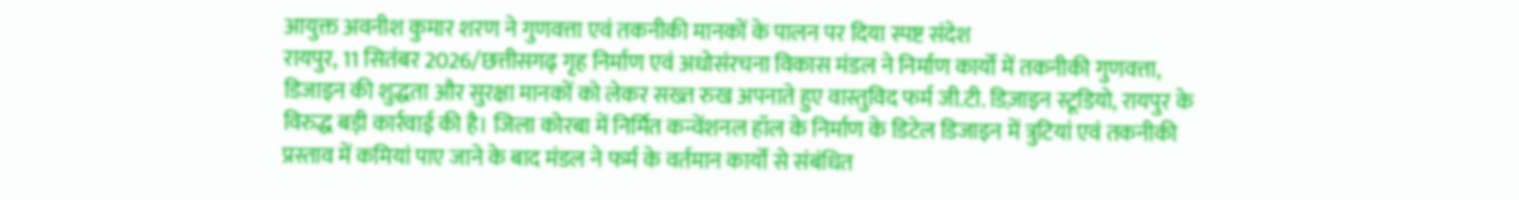आयुक्त अवनीश कुमार शरण ने गुणवत्ता एवं तकनीकी मानकों के पालन पर दिया स्पष्ट संदेश
रायपुर, 11 सितंबर 2026/छत्तीसगढ़ गृह निर्माण एवं अधोसंरचना विकास मंडल ने निर्माण कार्यों में तकनीकी गुणवत्ता, डिजाइन की शुद्धता और सुरक्षा मानकों को लेकर सख्त रुख अपनाते हुए वास्तुविद फर्म जी.टी. डिज़ाइन स्टूडियो, रायपुर के विरुद्ध बड़ी कार्रवाई की है। जिला कोरबा में निर्मित कन्वेंशनल हॉल के निर्माण के डिटेल डिजाइन में त्रुटियां एवं तकनीकी प्रस्ताव में कमियां पाए जाने के बाद मंडल ने फर्म के वर्तमान कार्यों से संबंधित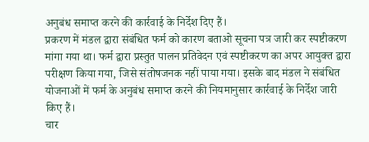अनुबंध समाप्त करने की कार्रवाई के निर्देश दिए हैं।
प्रकरण में मंडल द्वारा संबंधित फर्म को कारण बताओ सूचना पत्र जारी कर स्पष्टीकरण मांगा गया था। फर्म द्वारा प्रस्तुत पालन प्रतिवेदन एवं स्पष्टीकरण का अपर आयुक्त द्वारा परीक्षण किया गया, जिसे संतोषजनक नहीं पाया गया। इसके बाद मंडल ने संबंधित योजनाओं में फर्म के अनुबंध समाप्त करने की नियमानुसार कार्रवाई के निर्देश जारी किए हैं।
चार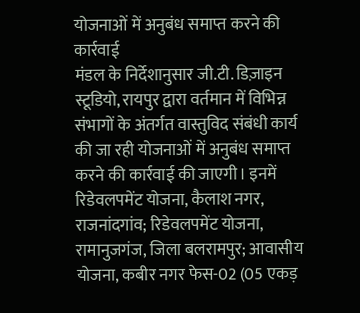योजनाओं में अनुबंध समाप्त करने की कार्रवाई
मंडल के निर्देशानुसार जी.टी. डिज़ाइन स्टूडियो, रायपुर द्वारा वर्तमान में विभिन्न संभागों के अंतर्गत वास्तुविद संबंधी कार्य की जा रही योजनाओं में अनुबंध समाप्त करने की कार्रवाई की जाएगी। इनमें रिडेवलपमेंट योजना, कैलाश नगर, राजनांदगांव; रिडेवलपमेंट योजना, रामानुजगंज, जिला बलरामपुर; आवासीय योजना, कबीर नगर फेस-02 (05 एकड़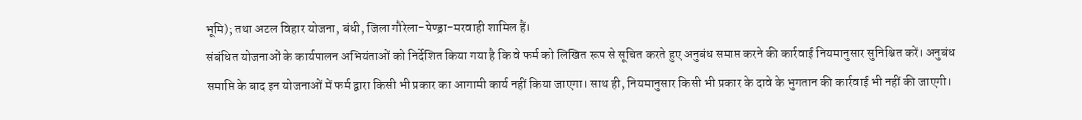भूमि); तथा अटल विहार योजना, बंधी, जिला गौरेला-पेण्ड्रा-मरवाही शामिल हैं।
संबंधित योजनाओं के कार्यपालन अभियंताओं को निर्देशित किया गया है कि वे फर्म को लिखित रूप से सूचित करते हुए अनुबंध समाप्त करने की कार्रवाई नियमानुसार सुनिश्चित करें। अनुबंध समाप्ति के बाद इन योजनाओं में फर्म द्वारा किसी भी प्रकार का आगामी कार्य नहीं किया जाएगा। साथ ही, नियमानुसार किसी भी प्रकार के दावे के भुगतान की कार्रवाई भी नहीं की जाएगी।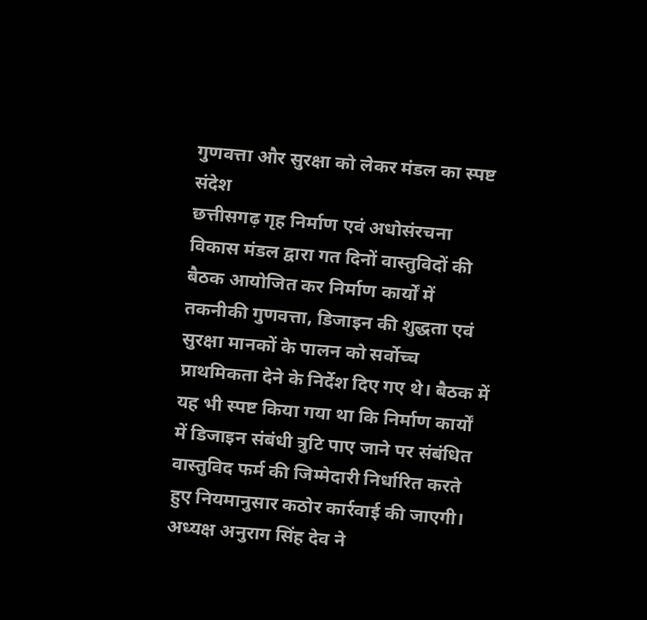गुणवत्ता और सुरक्षा को लेकर मंडल का स्पष्ट संदेश
छत्तीसगढ़ गृह निर्माण एवं अधोसंरचना विकास मंडल द्वारा गत दिनों वास्तुविदों की बैठक आयोजित कर निर्माण कार्यों में तकनीकी गुणवत्ता, डिजाइन की शुद्धता एवं सुरक्षा मानकों के पालन को सर्वोच्च प्राथमिकता देने के निर्देश दिए गए थे। बैठक में यह भी स्पष्ट किया गया था कि निर्माण कार्यों में डिजाइन संबंधी त्रुटि पाए जाने पर संबंधित वास्तुविद फर्म की जिम्मेदारी निर्धारित करते हुए नियमानुसार कठोर कार्रवाई की जाएगी।
अध्यक्ष अनुराग सिंह देव ने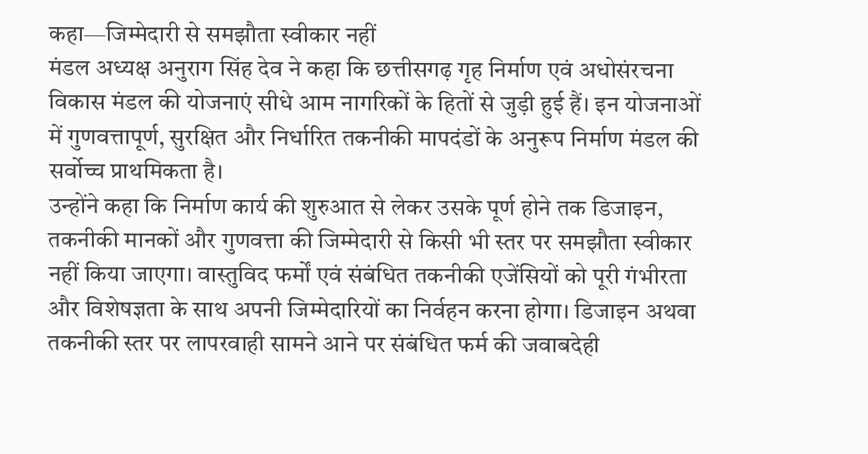कहा—जिम्मेदारी से समझौता स्वीकार नहीं
मंडल अध्यक्ष अनुराग सिंह देव ने कहा कि छत्तीसगढ़ गृह निर्माण एवं अधोसंरचना विकास मंडल की योजनाएं सीधे आम नागरिकों के हितों से जुड़ी हुई हैं। इन योजनाओं में गुणवत्तापूर्ण, सुरक्षित और निर्धारित तकनीकी मापदंडों के अनुरूप निर्माण मंडल की सर्वोच्च प्राथमिकता है।
उन्होंने कहा कि निर्माण कार्य की शुरुआत से लेकर उसके पूर्ण होने तक डिजाइन, तकनीकी मानकों और गुणवत्ता की जिम्मेदारी से किसी भी स्तर पर समझौता स्वीकार नहीं किया जाएगा। वास्तुविद फर्मों एवं संबंधित तकनीकी एजेंसियों को पूरी गंभीरता और विशेषज्ञता के साथ अपनी जिम्मेदारियों का निर्वहन करना होगा। डिजाइन अथवा तकनीकी स्तर पर लापरवाही सामने आने पर संबंधित फर्म की जवाबदेही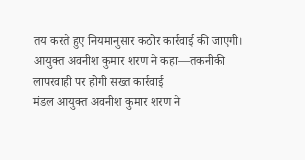तय करते हुए नियमानुसार कठोर कार्रवाई की जाएगी।
आयुक्त अवनीश कुमार शरण ने कहा—तकनीकी लापरवाही पर होगी सख्त कार्रवाई
मंडल आयुक्त अवनीश कुमार शरण ने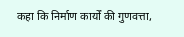कहा कि निर्माण कार्यों की गुणवत्ता,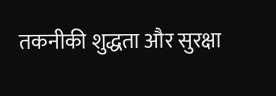तकनीकी शुद्धता और सुरक्षा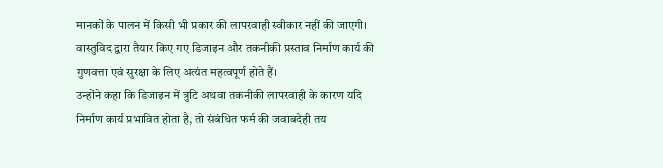मानकों के पालन में किसी भी प्रकार की लापरवाही स्वीकार नहीं की जाएगी। वास्तुविद द्वारा तैयार किए गए डिजाइन और तकनीकी प्रस्ताव निर्माण कार्य की गुणवत्ता एवं सुरक्षा के लिए अत्यंत महत्वपूर्ण होते हैं।
उन्होंने कहा कि डिजाइन में त्रुटि अथवा तकनीकी लापरवाही के कारण यदि निर्माण कार्य प्रभावित होता है, तो संबंधित फर्म की जवाबदेही तय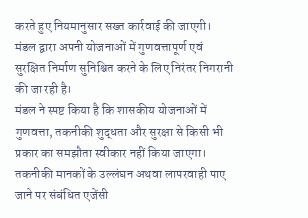करते हुए नियमानुसार सख्त कार्रवाई की जाएगी। मंडल द्वारा अपनी योजनाओं में गुणवत्तापूर्ण एवं सुरक्षित निर्माण सुनिश्चित करने के लिए निरंतर निगरानी की जा रही है।
मंडल ने स्पष्ट किया है कि शासकीय योजनाओं में गुणवत्ता, तकनीकी शुद्धता और सुरक्षा से किसी भी प्रकार का समझौता स्वीकार नहीं किया जाएगा। तकनीकी मानकों के उल्लंघन अथवा लापरवाही पाए जाने पर संबंधित एजेंसी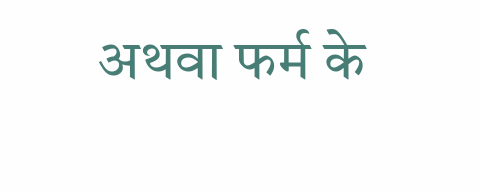अथवा फर्म के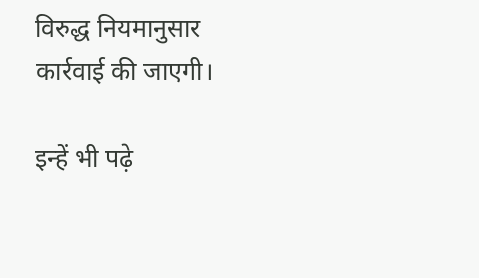विरुद्ध नियमानुसार कार्रवाई की जाएगी।

इन्हें भी पढ़े